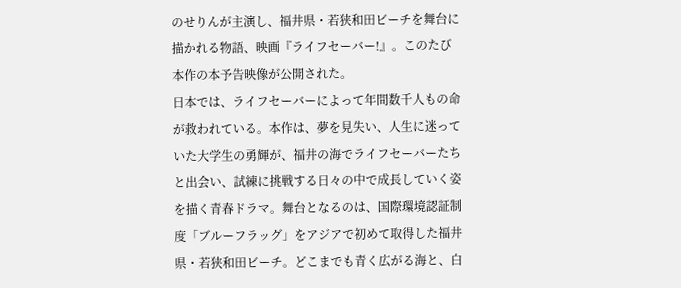のせりんが主演し、福井県・若狭和田ビーチを舞台に描かれる物語、映画『ライフセーバー!』。このたび本作の本予告映像が公開された。
日本では、ライフセーバーによって年間数千人もの命が救われている。本作は、夢を見失い、人生に迷っていた大学生の勇輝が、福井の海でライフセーバーたちと出会い、試練に挑戦する日々の中で成長していく姿を描く青春ドラマ。舞台となるのは、国際環境認証制度「ブルーフラッグ」をアジアで初めて取得した福井県・若狭和田ビーチ。どこまでも青く広がる海と、白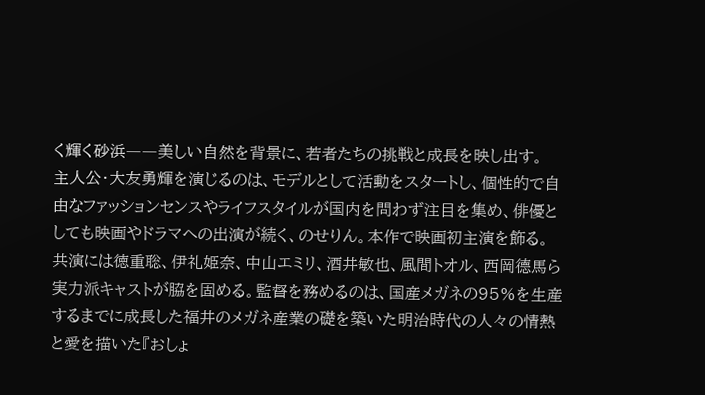く輝く砂浜――美しい自然を背景に、若者たちの挑戦と成長を映し出す。
主人公・大友勇輝を演じるのは、モデルとして活動をスタートし、個性的で自由なファッションセンスやライフスタイルが国内を問わず注目を集め、俳優としても映画やドラマへの出演が続く、のせりん。本作で映画初主演を飾る。
共演には徳重聡、伊礼姫奈、中山エミリ、酒井敏也、風間トオル、西岡德馬ら実力派キャストが脇を固める。監督を務めるのは、国産メガネの95%を生産するまでに成長した福井のメガネ産業の礎を築いた明治時代の人々の情熱と愛を描いた『おしょ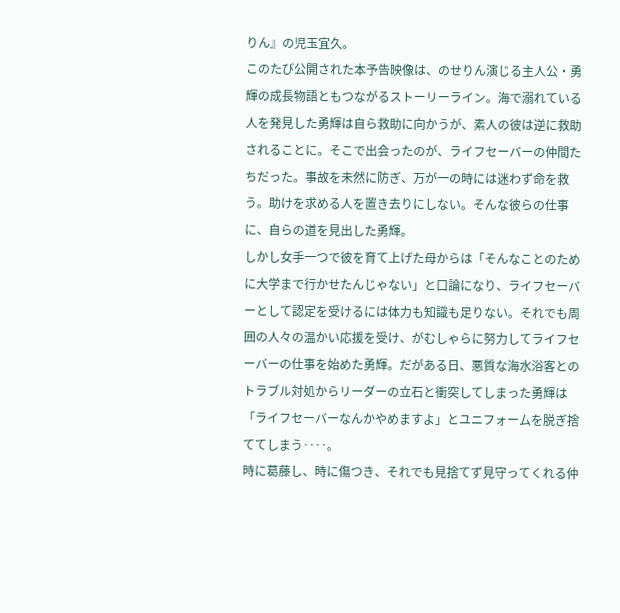りん』の児玉宜久。
このたび公開された本予告映像は、のせりん演じる主人公・勇輝の成長物語ともつながるストーリーライン。海で溺れている人を発見した勇輝は自ら救助に向かうが、素人の彼は逆に救助されることに。そこで出会ったのが、ライフセーバーの仲間たちだった。事故を未然に防ぎ、万が一の時には迷わず命を救う。助けを求める人を置き去りにしない。そんな彼らの仕事に、自らの道を見出した勇輝。
しかし女手一つで彼を育て上げた母からは「そんなことのために大学まで行かせたんじゃない」と口論になり、ライフセーバーとして認定を受けるには体力も知識も足りない。それでも周囲の人々の温かい応援を受け、がむしゃらに努力してライフセーバーの仕事を始めた勇輝。だがある日、悪質な海水浴客とのトラブル対処からリーダーの立石と衝突してしまった勇輝は「ライフセーバーなんかやめますよ」とユニフォームを脱ぎ捨ててしまう‥‥。
時に葛藤し、時に傷つき、それでも見捨てず見守ってくれる仲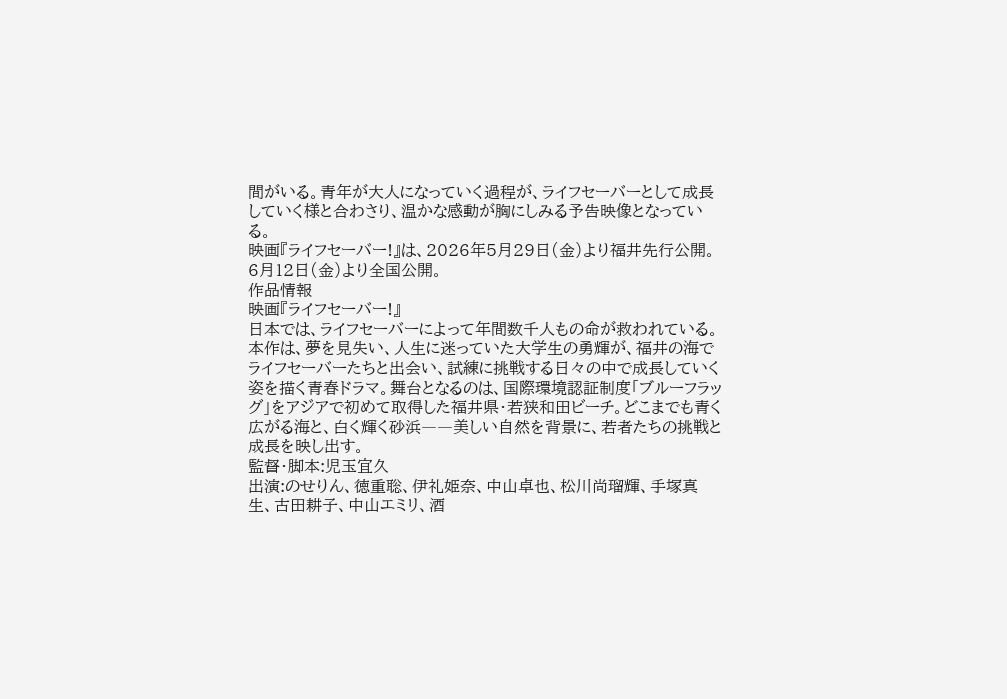間がいる。青年が大人になっていく過程が、ライフセーバーとして成長していく様と合わさり、温かな感動が胸にしみる予告映像となっている。
映画『ライフセーバー!』は、2026年5月29日(金)より福井先行公開。6月12日(金)より全国公開。
作品情報
映画『ライフセーバー!』
日本では、ライフセーバーによって年間数千人もの命が救われている。本作は、夢を見失い、人生に迷っていた大学生の勇輝が、福井の海でライフセーバーたちと出会い、試練に挑戦する日々の中で成長していく姿を描く青春ドラマ。舞台となるのは、国際環境認証制度「ブルーフラッグ」をアジアで初めて取得した福井県・若狭和田ビーチ。どこまでも青く広がる海と、白く輝く砂浜――美しい自然を背景に、若者たちの挑戦と成長を映し出す。
監督・脚本:児玉宜久
出演:のせりん、徳重聡、伊礼姫奈、中山卓也、松川尚瑠輝、手塚真生、古田耕子、中山エミリ、酒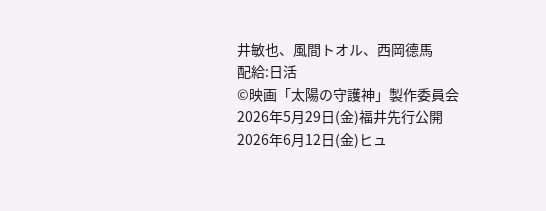井敏也、風間トオル、西岡德馬
配給:日活
©映画「太陽の守護神」製作委員会
2026年5月29日(金)福井先行公開
2026年6月12日(金)ヒュ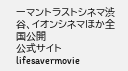ーマントラストシネマ渋谷、イオンシネマほか全国公開
公式サイト lifesavermovie